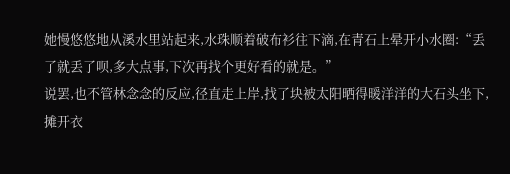她慢悠悠地从溪水里站起来,水珠顺着破布衫往下滴,在青石上晕开小水圈:“丢了就丢了呗,多大点事,下次再找个更好看的就是。”
说罢,也不管林念念的反应,径直走上岸,找了块被太阳晒得暖洋洋的大石头坐下,摊开衣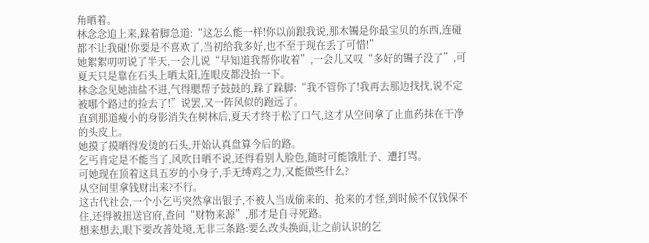角晒着。
林念念追上来,跺着脚急道:“这怎么能一样!你以前跟我说,那木镯是你最宝贝的东西,连碰都不让我碰!你要是不喜欢了,当初给我多好,也不至于现在丢了可惜!”
她絮絮叨叨说了半天,一会儿说“早知道我帮你收着”,一会儿又叹“多好的镯子没了”,可夏天只是靠在石头上晒太阳,连眼皮都没抬一下。
林念念见她油盐不进,气得腮帮子鼓鼓的,跺了跺脚:“我不管你了!我再去那边找找,说不定被哪个路过的捡去了!”说罢,又一阵风似的跑远了。
直到那道瘦小的身影消失在树林后,夏天才终于松了口气,这才从空间拿了止血药抹在干净的头皮上。
她摸了摸晒得发烫的石头,开始认真盘算今后的路。
乞丐肯定是不能当了,风吹日晒不说,还得看别人脸色,随时可能饿肚子、遭打骂。
可她现在顶着这具五岁的小身子,手无缚鸡之力,又能做些什么?
从空间里拿钱财出来?不行。
这古代社会,一个小乞丐突然拿出银子,不被人当成偷来的、抢来的才怪,到时候不仅钱保不住,还得被扭送官府,查问“财物来源”,那才是自寻死路。
想来想去,眼下要改善处境,无非三条路:要么改头换面,让之前认识的乞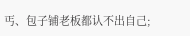丐、包子铺老板都认不出自己;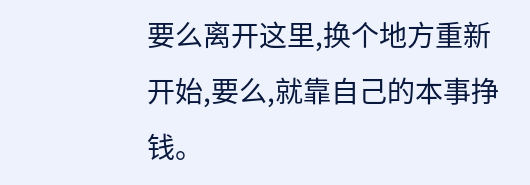要么离开这里,换个地方重新开始,要么,就靠自己的本事挣钱。